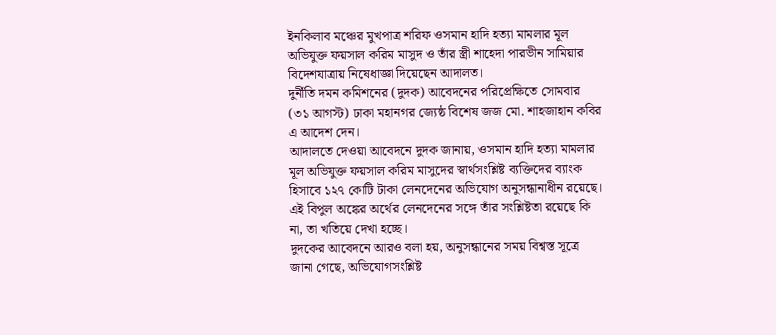ইনকিলাব মঞ্চের মুখপাত্র শরিফ ওসমান হাদি হত্যা মামলার মূল অভিযুক্ত ফয়সাল করিম মাসুদ ও তাঁর স্ত্রী শাহেদা পারভীন সামিয়ার বিদেশযাত্রায় নিষেধাজ্ঞা দিয়েছেন আদালত।
দুর্নীতি দমন কমিশনের (দুদক) আবেদনের পরিপ্রেক্ষিতে সোমবার (৩১ আগস্ট) ঢাকা মহানগর জ্যেষ্ঠ বিশেষ জজ মো. শাহজাহান কবির এ আদেশ দেন।
আদালতে দেওয়া আবেদনে দুদক জানায়, ওসমান হাদি হত্যা মামলার মূল অভিযুক্ত ফয়সাল করিম মাসুদের স্বার্থসংশ্লিষ্ট ব্যক্তিদের ব্যাংক হিসাবে ১২৭ কোটি টাকা লেনদেনের অভিযোগ অনুসন্ধানাধীন রয়েছে। এই বিপুল অঙ্কের অর্থের লেনদেনের সঙ্গে তাঁর সংশ্লিষ্টতা রয়েছে কি না, তা খতিয়ে দেখা হচ্ছে।
দুদকের আবেদনে আরও বলা হয়, অনুসন্ধানের সময় বিশ্বস্ত সূত্রে জানা গেছে, অভিযোগসংশ্লিষ্ট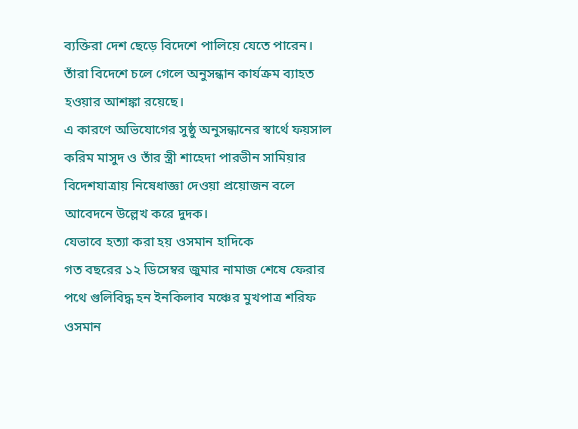ব্যক্তিরা দেশ ছেড়ে বিদেশে পালিয়ে যেতে পারেন। তাঁরা বিদেশে চলে গেলে অনুসন্ধান কার্যক্রম ব্যাহত হওয়ার আশঙ্কা রয়েছে।
এ কারণে অভিযোগের সুষ্ঠু অনুসন্ধানের স্বার্থে ফয়সাল করিম মাসুদ ও তাঁর স্ত্রী শাহেদা পারভীন সামিয়ার বিদেশযাত্রায় নিষেধাজ্ঞা দেওয়া প্রয়োজন বলে আবেদনে উল্লেখ করে দুদক।
যেভাবে হত্যা করা হয় ওসমান হাদিকে
গত বছরের ১২ ডিসেম্বর জুমার নামাজ শেষে ফেরার পথে গুলিবিদ্ধ হন ইনকিলাব মঞ্চের মুখপাত্র শরিফ ওসমান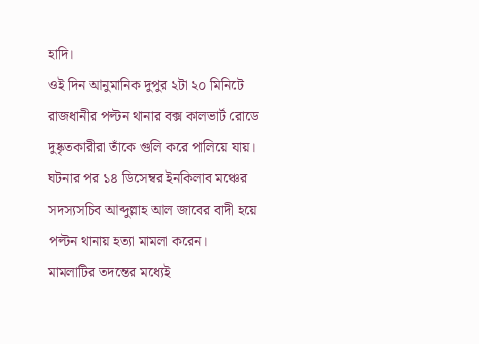হাদি।
ওই দিন আনুমানিক দুপুর ২টা ২০ মিনিটে রাজধানীর পল্টন থানার বক্স কালভার্ট রোডে দুষ্কৃতকারীরা তাঁকে গুলি করে পালিয়ে যায়।
ঘটনার পর ১৪ ডিসেম্বর ইনকিলাব মঞ্চের সদস্যসচিব আব্দুল্লাহ আল জাবের বাদী হয়ে পল্টন থানায় হত্যা মামলা করেন।
মামলাটির তদন্তের মধ্যেই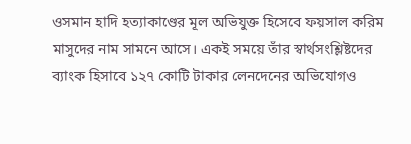ওসমান হাদি হত্যাকাণ্ডের মূল অভিযুক্ত হিসেবে ফয়সাল করিম মাসুদের নাম সামনে আসে। একই সময়ে তাঁর স্বার্থসংশ্লিষ্টদের ব্যাংক হিসাবে ১২৭ কোটি টাকার লেনদেনের অভিযোগও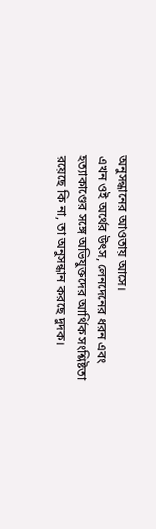অনুসন্ধানের আওতায় আসে।
এখন ওই অর্থের উৎস, লেনদেনের ধরন এবং হত্যাকাণ্ডের সঙ্গে অভিযুক্তদের আর্থিক সংশ্লিষ্টতা রয়েছে কি না, তা অনুসন্ধান করছে দুদক।